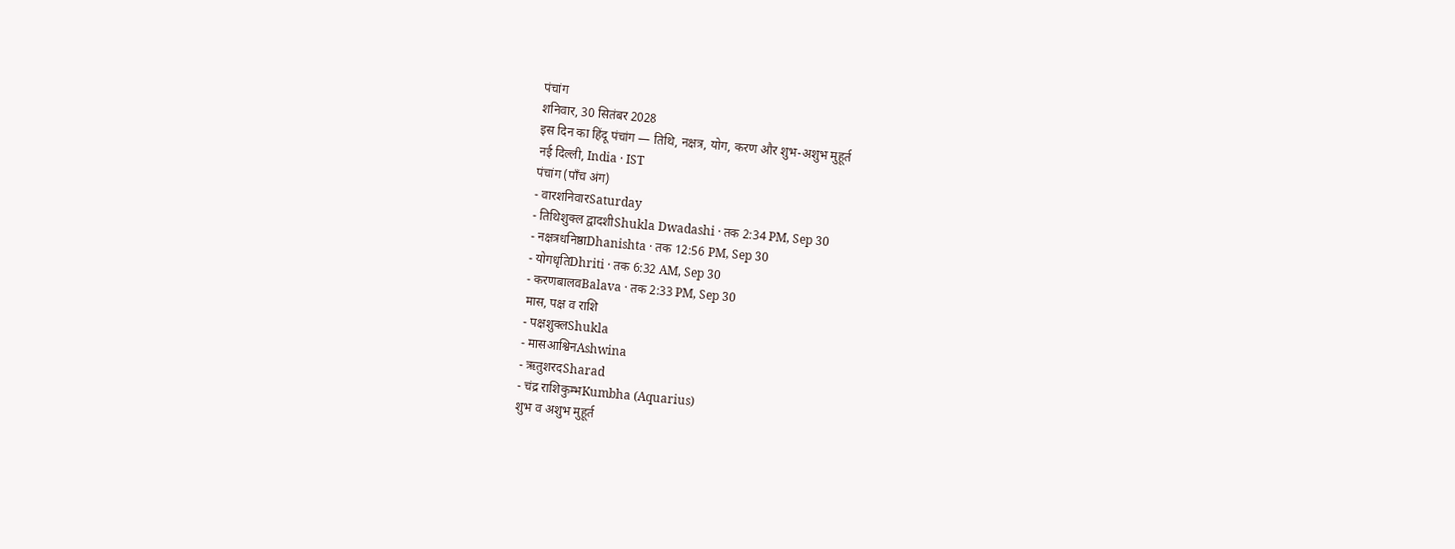पंचांग
शनिवार, 30 सितंबर 2028
इस दिन का हिंदू पंचांग — तिथि, नक्षत्र, योग, करण और शुभ-अशुभ मुहूर्त
नई दिल्ली, India · IST
पंचांग (पाँच अंग)
- वारशनिवारSaturday
- तिथिशुक्ल द्वादशीShukla Dwadashi · तक 2:34 PM, Sep 30
- नक्षत्रधनिष्ठाDhanishta · तक 12:56 PM, Sep 30
- योगधृतिDhriti · तक 6:32 AM, Sep 30
- करणबालवBalava · तक 2:33 PM, Sep 30
मास, पक्ष व राशि
- पक्षशुक्लShukla
- मासआश्विनAshwina
- ऋतुशरदSharad
- चंद्र राशिकुम्भKumbha (Aquarius)
शुभ व अशुभ मुहूर्त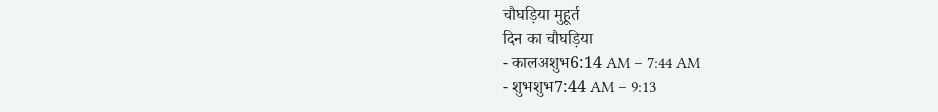चौघड़िया मुहूर्त
दिन का चौघड़िया
- कालअशुभ6:14 AM – 7:44 AM
- शुभशुभ7:44 AM – 9:13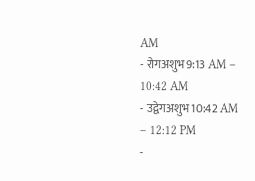AM
- रोगअशुभ9:13 AM – 10:42 AM
- उद्वेगअशुभ10:42 AM – 12:12 PM
-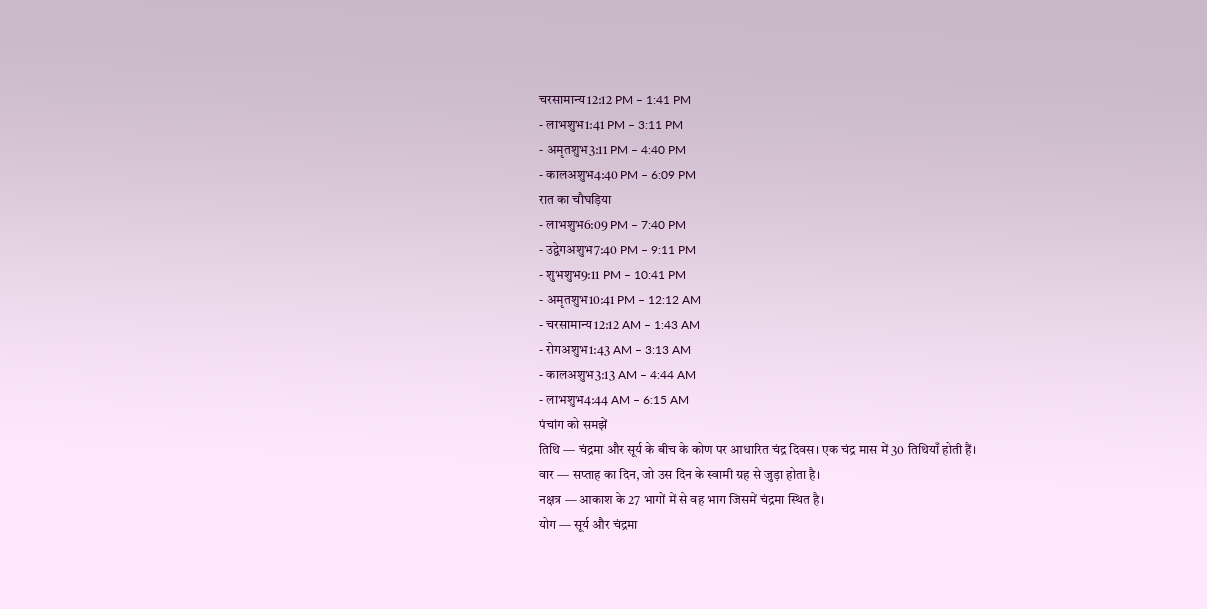चरसामान्य12:12 PM – 1:41 PM
- लाभशुभ1:41 PM – 3:11 PM
- अमृतशुभ3:11 PM – 4:40 PM
- कालअशुभ4:40 PM – 6:09 PM
रात का चौघड़िया
- लाभशुभ6:09 PM – 7:40 PM
- उद्वेगअशुभ7:40 PM – 9:11 PM
- शुभशुभ9:11 PM – 10:41 PM
- अमृतशुभ10:41 PM – 12:12 AM
- चरसामान्य12:12 AM – 1:43 AM
- रोगअशुभ1:43 AM – 3:13 AM
- कालअशुभ3:13 AM – 4:44 AM
- लाभशुभ4:44 AM – 6:15 AM
पंचांग को समझें
तिथि — चंद्रमा और सूर्य के बीच के कोण पर आधारित चंद्र दिवस। एक चंद्र मास में 30 तिथियाँ होती हैं।
वार — सप्ताह का दिन, जो उस दिन के स्वामी ग्रह से जुड़ा होता है।
नक्षत्र — आकाश के 27 भागों में से वह भाग जिसमें चंद्रमा स्थित है।
योग — सूर्य और चंद्रमा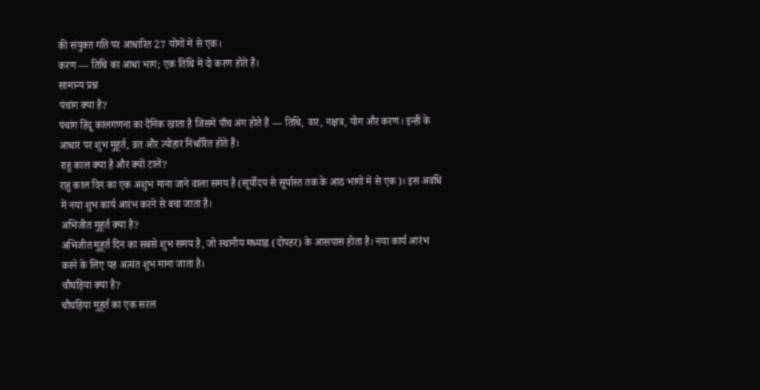की संयुक्त गति पर आधारित 27 योगों में से एक।
करण — तिथि का आधा भाग; एक तिथि में दो करण होते हैं।
सामान्य प्रश्न
पंचांग क्या है?
पंचांग हिंदू कालगणना का दैनिक खाता है जिसमें पाँच अंग होते हैं — तिथि, वार, नक्षत्र, योग और करण। इन्हीं के आधार पर शुभ मुहूर्त, व्रत और त्योहार निर्धारित होते हैं।
राहु काल क्या है और क्यों टालें?
राहु काल दिन का एक अशुभ माना जाने वाला समय है (सूर्योदय से सूर्यास्त तक के आठ भागों में से एक)। इस अवधि में नया शुभ कार्य आरंभ करने से बचा जाता है।
अभिजीत मुहूर्त क्या है?
अभिजीत मुहूर्त दिन का सबसे शुभ समय है, जो स्थानीय मध्याह्न (दोपहर) के आसपास होता है। नया कार्य आरंभ करने के लिए यह अत्यंत शुभ माना जाता है।
चौघड़िया क्या है?
चौघड़िया मुहूर्त का एक सरल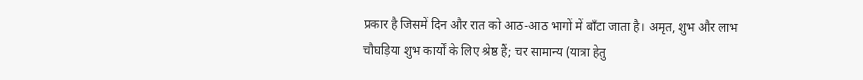प्रकार है जिसमें दिन और रात को आठ-आठ भागों में बाँटा जाता है। अमृत, शुभ और लाभ चौघड़िया शुभ कार्यों के लिए श्रेष्ठ हैं; चर सामान्य (यात्रा हेतु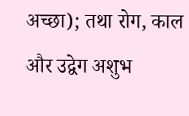अच्छा); तथा रोग, काल और उद्वेग अशुभ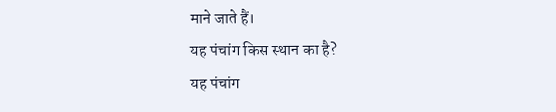माने जाते हैं।
यह पंचांग किस स्थान का है?
यह पंचांग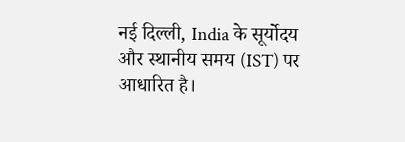नई दिल्ली, India के सूर्योदय और स्थानीय समय (IST) पर आधारित है।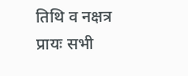तिथि व नक्षत्र प्रायः सभी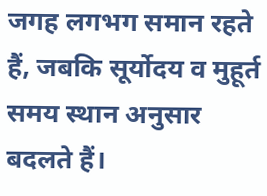जगह लगभग समान रहते हैं, जबकि सूर्योदय व मुहूर्त समय स्थान अनुसार बदलते हैं।